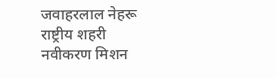जवाहरलाल नेहरू राष्ट्रीय शहरी नवीकरण मिशन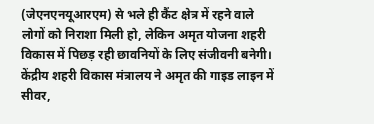(जेएनएनयूआरएम) से भले ही कैंट क्षेत्र में रहने वाले लोगों को निराशा मिली हो, लेकिन अमृत योजना शहरी विकास में पिछड़ रही छावनियों के लिए संजीवनी बनेगी।
केंद्रीय शहरी विकास मंत्रालय ने अमृत की गाइड लाइन में सीवर,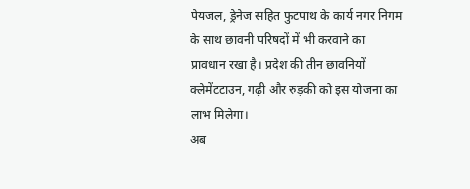पेयजल, ड्रेनेज सहित फुटपाथ के कार्य नगर निगम के साथ छावनी परिषदों में भी करवाने का प्रावधान रखा है। प्रदेश की तीन छावनियों क्लेमेंटटाउन, गढ़ी और रुड़की को इस योजना का लाभ मिलेगा।
अब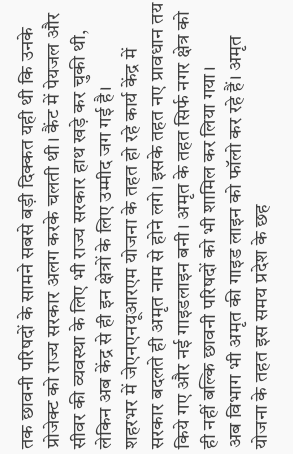तक छावनी परिषदों के सामने सबसे बड़ी दिक्कत यही थी कि उनके प्रोजेक्ट को राज्य सरकार अलग करके चलती थी। कैंट में पेयजल और सीवर की व्यवस्था के लिए भी राज्य सरकार हाथ खड़े कर चुकी थी, लेकिन अब केंद्र से ही इन क्षेत्रों के लिए उम्मीद जग गई है।
शहरभर में जेएनएनयूआरएम योजना के तहत हो रहे कार्य केंद्र में सरकार बदलते ही अमृत नाम से होने लगे। इसके तहत नए प्रावधान तय किये गए और नई गाइडलाइन बनी। अमृत के तहत सिर्फ नगर क्षेत्र को ही नहीं बल्कि छावनी परिषदों को भी शामिल कर लिया गया।
अब विभाग भी अमृत की गाइड लाइन को फॉलो कर रहे हैं। अमृत योजना के तहत इस समय प्रदेश के छह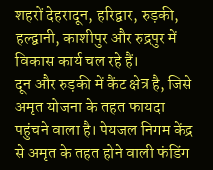शहरों देहरादून, हरिद्वार, रुड़की, हल्द्वानी, काशीपुर और रुद्रपुर में विकास कार्य चल रहे हैं।
दून और रुड़की में कैंट क्षेत्र है, जिसे अमृत योजना के तहत फायदा पहुंचने वाला है। पेयजल निगम केंद्र से अमृत के तहत होने वाली फंडिंग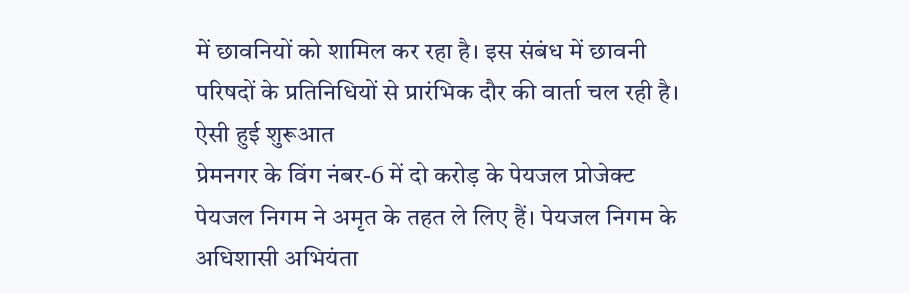में छावनियों को शामिल कर रहा है। इस संबंध में छावनी परिषदों के प्रतिनिधियों से प्रारंभिक दौर की वार्ता चल रही है।
ऐसी हुई शुरूआत
प्रेमनगर के विंग नंबर-6 में दो करोड़ के पेयजल प्रोजेक्ट पेयजल निगम ने अमृत के तहत ले लिए हैं। पेयजल निगम के अधिशासी अभियंता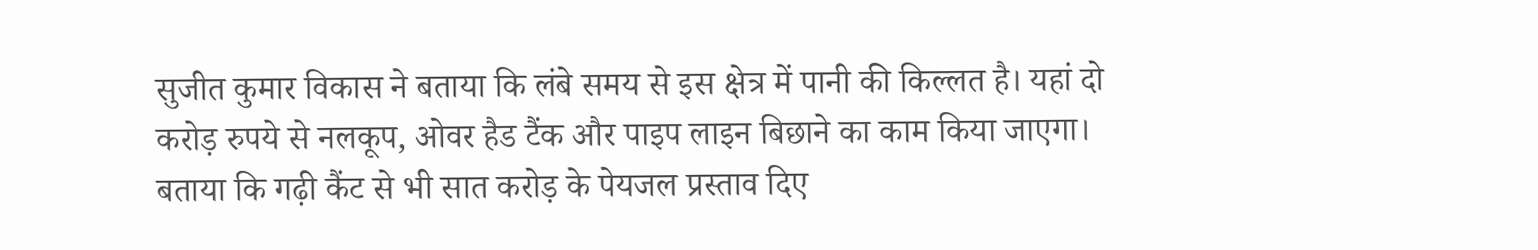सुजीत कुमार विकास ने बताया कि लंबे समय से इस क्षेत्र में पानी की किल्लत है। यहां दो करोड़ रुपये से नलकूप, ओवर हैड टैंक और पाइप लाइन बिछाने का काम किया जाएगा। बताया कि गढ़ी कैंट से भी सात करोड़ के पेयजल प्रस्ताव दिए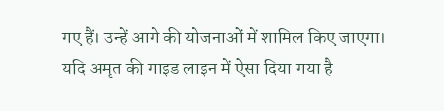गए हैं। उन्हें आगे की योजनाओं में शामिल किए जाएगा।
यदि अमृत की गाइड लाइन में ऐसा दिया गया है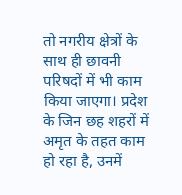तो नगरीय क्षेत्रों के साथ ही छावनी परिषदों में भी काम किया जाएगा। प्रदेश के जिन छह शहरों में अमृत के तहत काम हो रहा है, उनमें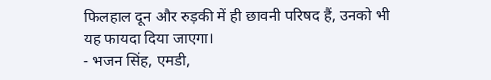फिलहाल दून और रुड़की में ही छावनी परिषद हैं, उनको भी यह फायदा दिया जाएगा।
- भजन सिंह, एमडी,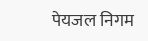पेयजल निगम